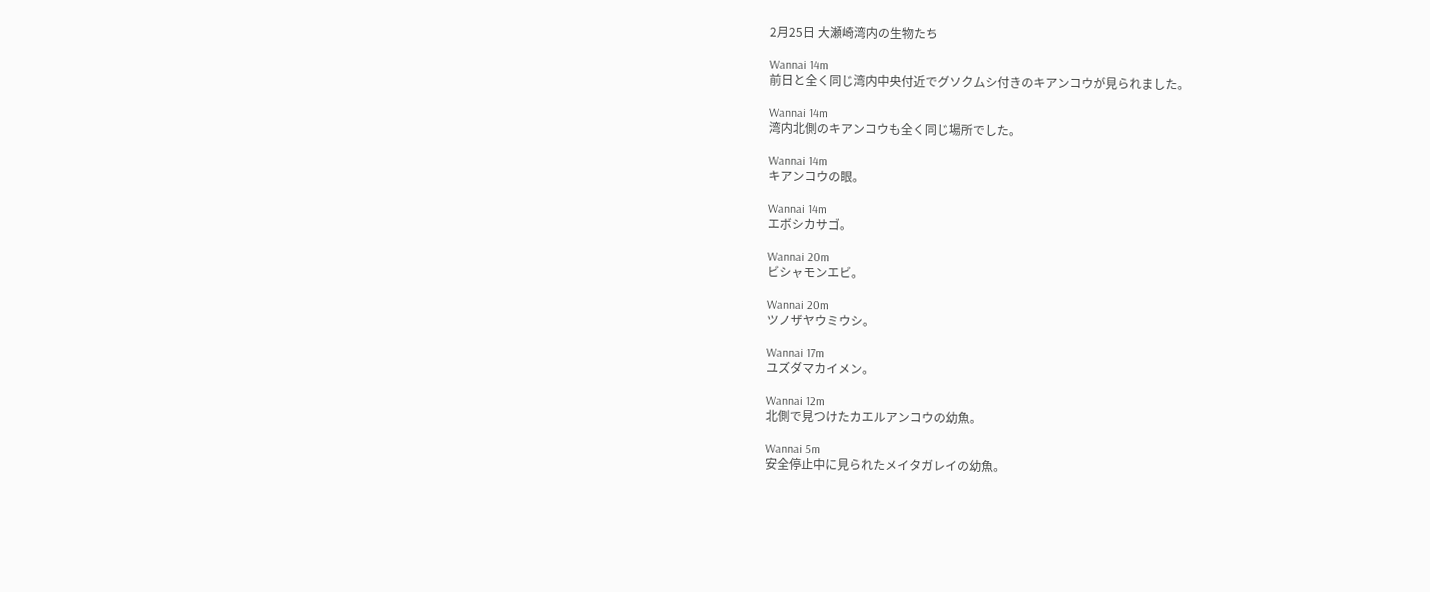2月25日 大瀬崎湾内の生物たち

Wannai 14m
前日と全く同じ湾内中央付近でグソクムシ付きのキアンコウが見られました。

Wannai 14m
湾内北側のキアンコウも全く同じ場所でした。

Wannai 14m
キアンコウの眼。

Wannai 14m
エボシカサゴ。

Wannai 20m
ビシャモンエビ。

Wannai 20m
ツノザヤウミウシ。

Wannai 17m
ユズダマカイメン。

Wannai 12m
北側で見つけたカエルアンコウの幼魚。

Wannai 5m
安全停止中に見られたメイタガレイの幼魚。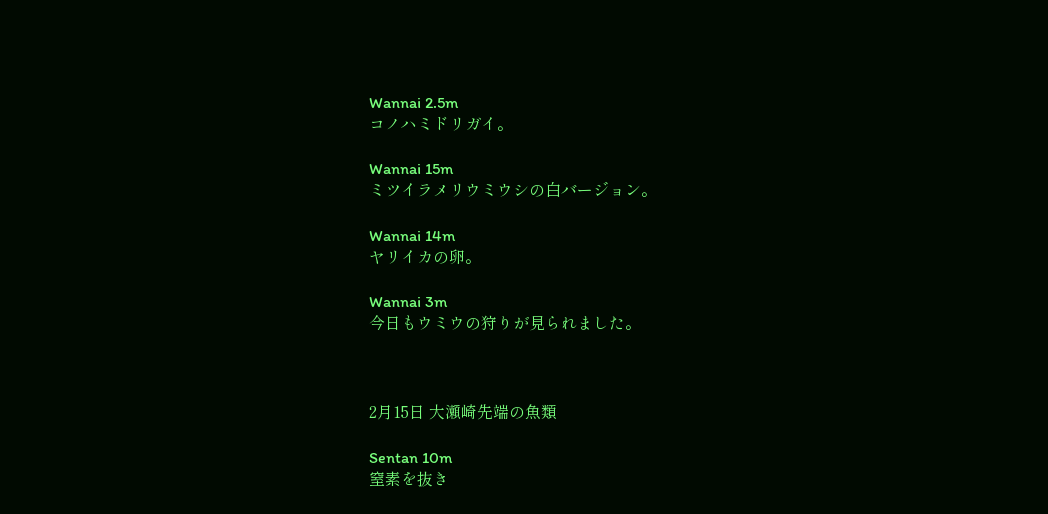Wannai 2.5m
コノハミドリガイ。

Wannai 15m
ミツイラメリウミウシの白バージョン。

Wannai 14m
ヤリイカの卵。

Wannai 3m
今日もウミウの狩りが見られました。



2月15日 大瀬崎先端の魚類

Sentan 10m
窒素を抜き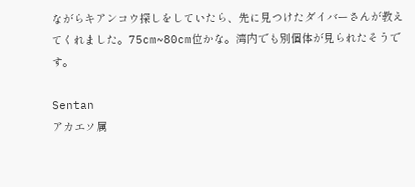ながらキアンコウ探しをしていたら、先に見つけたダイバーさんが教えてくれました。75cm~80cm位かな。湾内でも別個体が見られたそうです。

Sentan
アカエソ属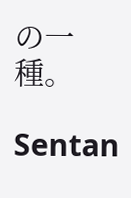の一種。

Sentan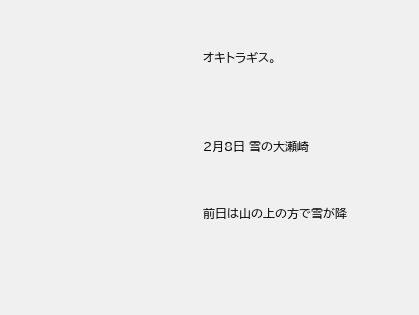オキトラギス。



2月8日 雪の大瀬崎


前日は山の上の方で雪が降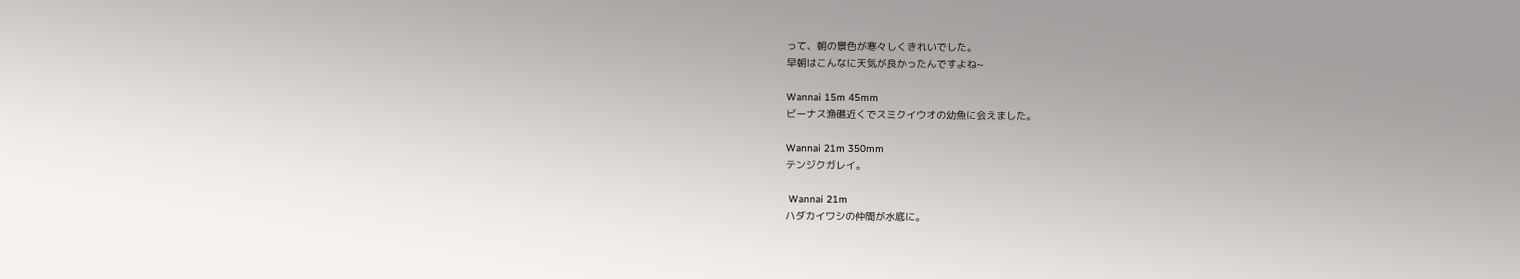って、朝の景色が寒々しくきれいでした。
早朝はこんなに天気が良かったんですよね~

Wannai 15m 45mm
ビーナス漁礁近くでスミクイウオの幼魚に会えました。

Wannai 21m 350mm
テンジクガレイ。

 Wannai 21m
ハダカイワシの仲間が水底に。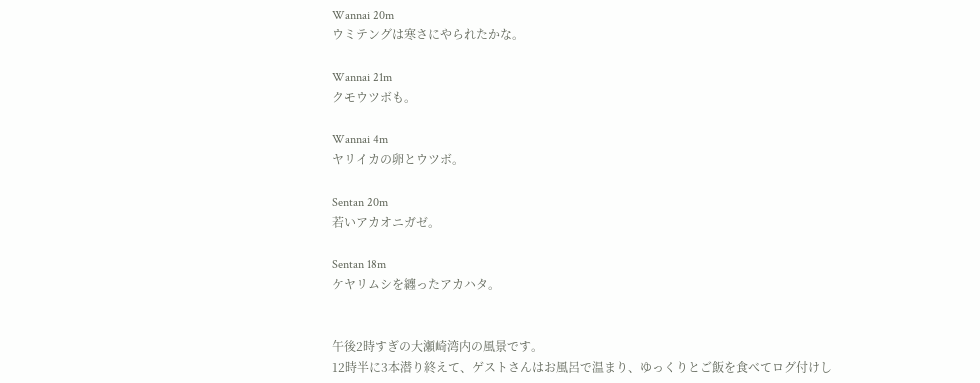Wannai 20m
ウミテングは寒さにやられたかな。

Wannai 21m
クモウツボも。

Wannai 4m
ヤリイカの卵とウツボ。

Sentan 20m
若いアカオニガゼ。

Sentan 18m
ケヤリムシを纏ったアカハタ。


午後2時すぎの大瀬崎湾内の風景です。
12時半に3本潜り終えて、ゲストさんはお風呂で温まり、ゆっくりとご飯を食べてログ付けし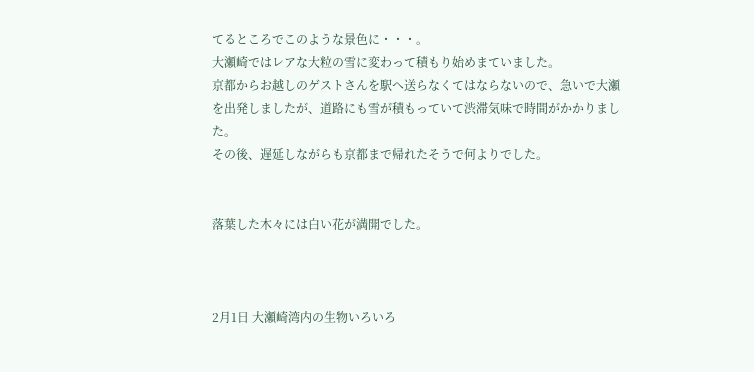てるところでこのような景色に・・・。
大瀬崎ではレアな大粒の雪に変わって積もり始めまていました。
京都からお越しのゲストさんを駅へ送らなくてはならないので、急いで大瀬を出発しましたが、道路にも雪が積もっていて渋滞気味で時間がかかりました。
その後、遅延しながらも京都まで帰れたそうで何よりでした。


落葉した木々には白い花が満開でした。



2月1日 大瀬崎湾内の生物いろいろ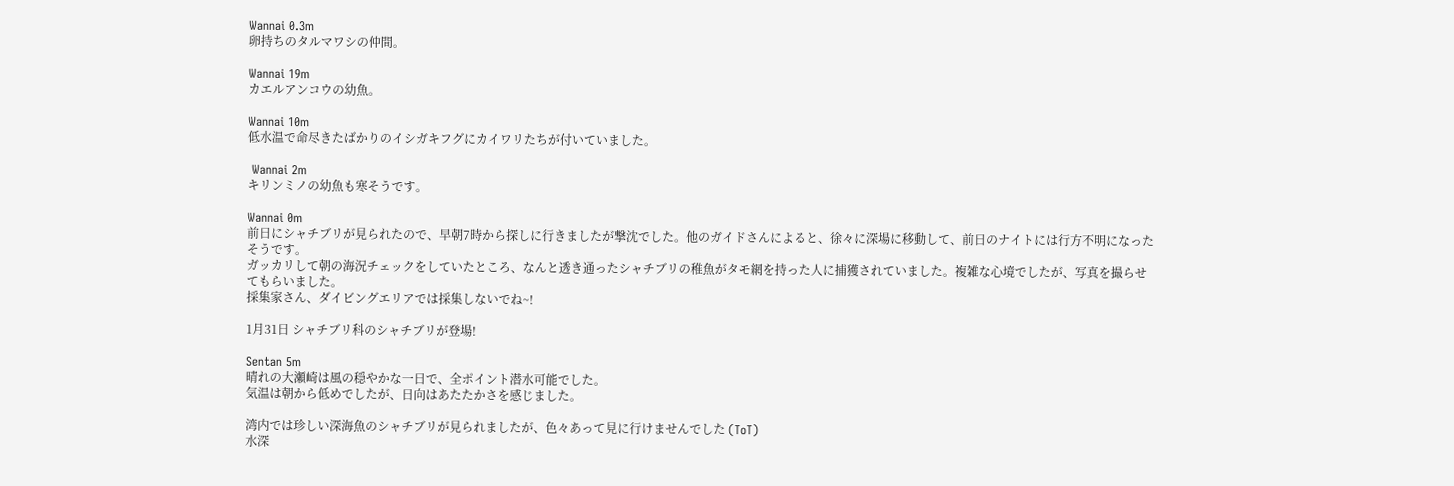Wannai 0.3m
卵持ちのタルマワシの仲間。

Wannai 19m
カエルアンコウの幼魚。

Wannai 10m
低水温で命尽きたばかりのイシガキフグにカイワリたちが付いていました。

 Wannai 2m
キリンミノの幼魚も寒そうです。

Wannai 0m
前日にシャチブリが見られたので、早朝7時から探しに行きましたが撃沈でした。他のガイドさんによると、徐々に深場に移動して、前日のナイトには行方不明になったそうです。
ガッカリして朝の海況チェックをしていたところ、なんと透き通ったシャチブリの稚魚がタモ網を持った人に捕獲されていました。複雑な心境でしたが、写真を撮らせてもらいました。
採集家さん、ダイビングエリアでは採集しないでね~!

1月31日 シャチブリ科のシャチブリが登場!

Sentan 5m
晴れの大瀬崎は風の穏やかな一日で、全ポイント潜水可能でした。
気温は朝から低めでしたが、日向はあたたかさを感じました。

湾内では珍しい深海魚のシャチブリが見られましたが、色々あって見に行けませんでした (ToT)
水深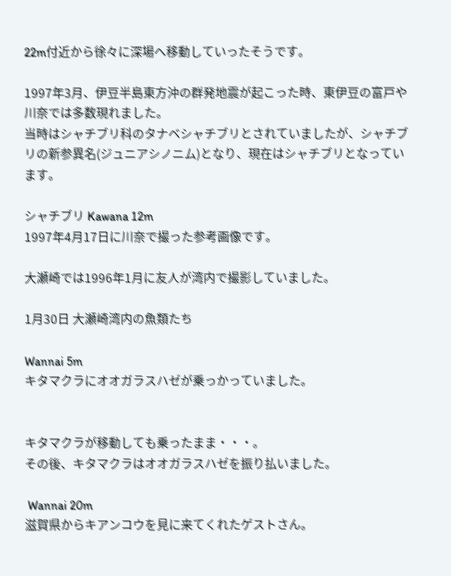22m付近から徐々に深場へ移動していったそうです。

1997年3月、伊豆半島東方沖の群発地震が起こった時、東伊豆の富戸や川奈では多数現れました。
当時はシャチブリ科のタナベシャチブリとされていましたが、シャチブリの新参異名(ジュニアシノニム)となり、現在はシャチブリとなっています。

シャチブリ Kawana 12m
1997年4月17日に川奈で撮った参考画像です。

大瀬崎では1996年1月に友人が湾内で撮影していました。

1月30日 大瀬崎湾内の魚類たち

Wannai 5m
キタマクラにオオガラスハゼが乗っかっていました。


キタマクラが移動しても乗ったまま・・・。
その後、キタマクラはオオガラスハゼを振り払いました。

 Wannai 20m
滋賀県からキアンコウを見に来てくれたゲストさん。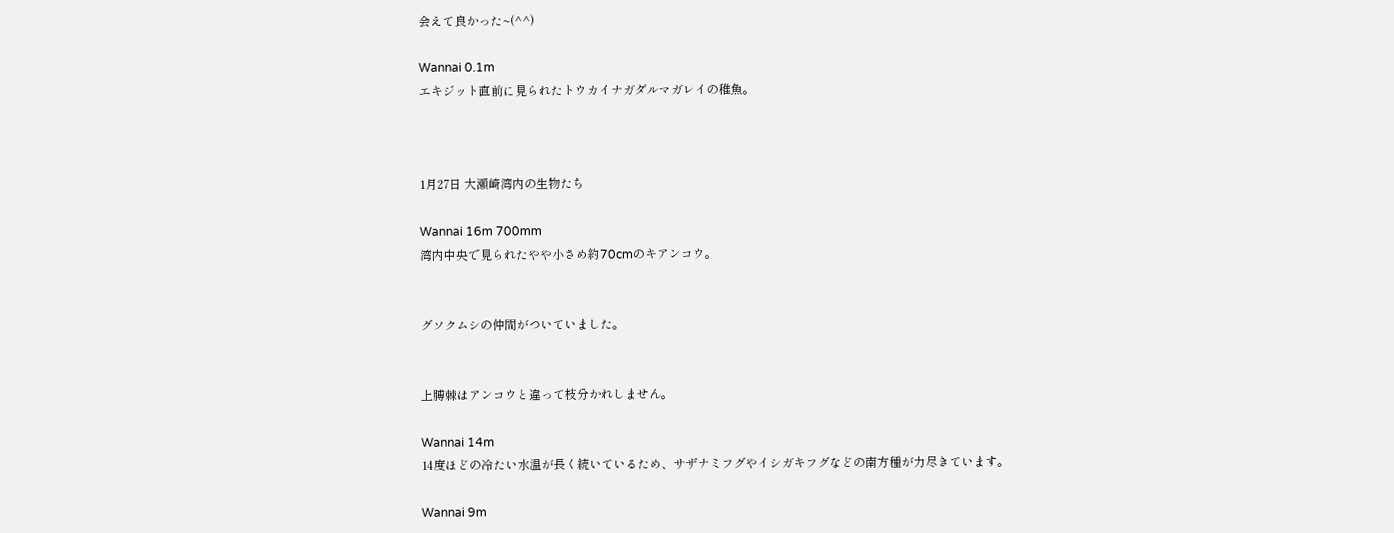会えて良かった~(^^)

Wannai 0.1m
エキジット直前に見られたトウカイナガダルマガレイの稚魚。



1月27日 大瀬崎湾内の生物たち

Wannai 16m 700mm
湾内中央で見られたやや小さめ約70cmのキアンコウ。


グソクムシの仲間がついていました。


上膊棘はアンコウと違って枝分かれしません。

Wannai 14m
14度ほどの冷たい水温が長く続いているため、サザナミフグやイシガキフグなどの南方種が力尽きています。

Wannai 9m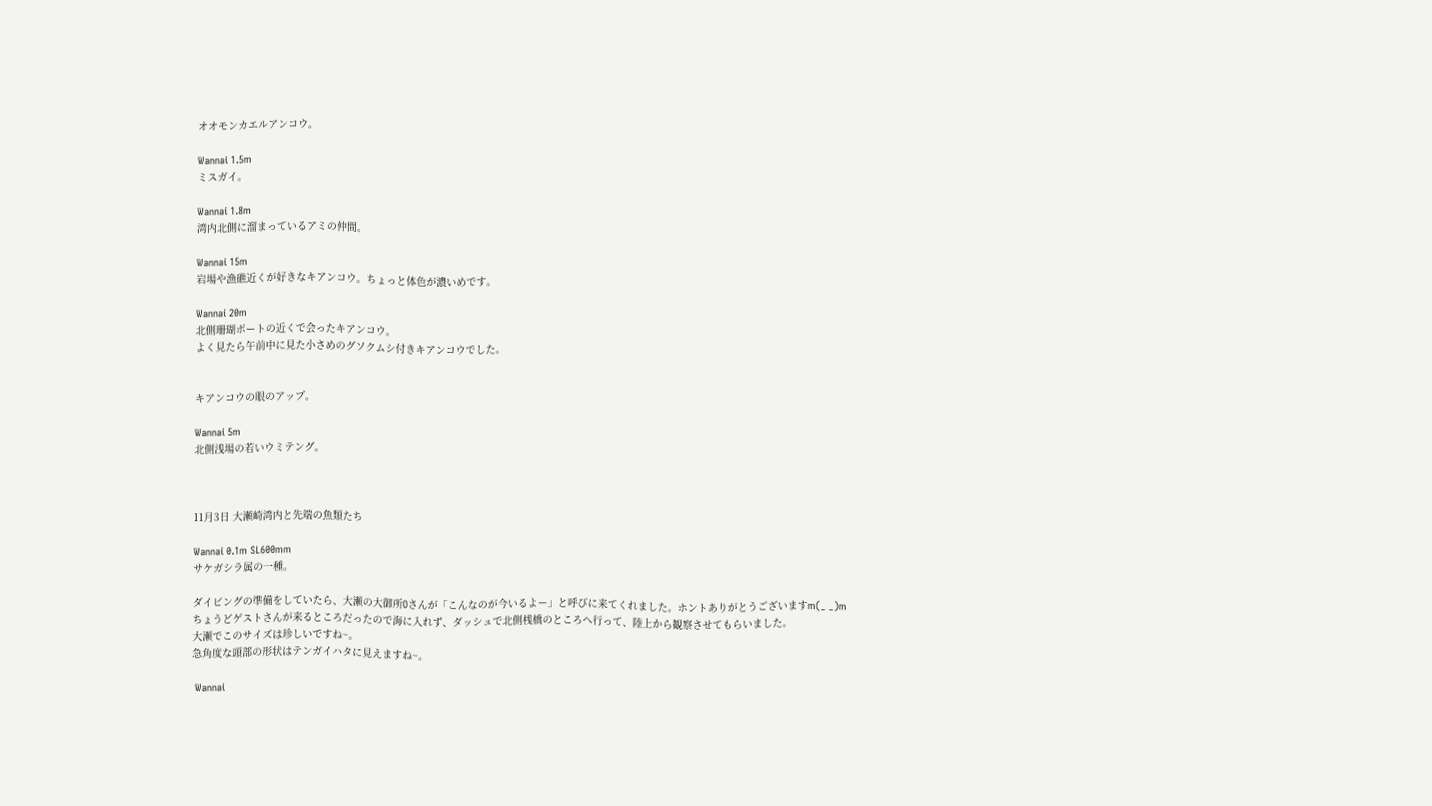オオモンカエルアンコウ。

Wannai 1.5m
ミスガイ。

Wannai 1.8m
湾内北側に溜まっているアミの仲間。

Wannai 15m
岩場や漁礁近くが好きなキアンコウ。ちょっと体色が濃いめです。

Wannai 20m
北側珊瑚ボートの近くで会ったキアンコウ。
よく見たら午前中に見た小さめのグソクムシ付きキアンコウでした。


キアンコウの眼のアップ。

Wannai 5m
北側浅場の若いウミテング。



11月3日 大瀬崎湾内と先端の魚類たち

Wannai 0.1m SL600mm
サケガシラ属の一種。

ダイビングの準備をしていたら、大瀬の大御所Oさんが「こんなのが今いるよー」と呼びに来てくれました。ホントありがとうございますm(_ _)m
ちょうどゲストさんが来るところだったので海に入れず、ダッシュで北側桟橋のところへ行って、陸上から観察させてもらいました。
大瀬でこのサイズは珍しいですね~。
急角度な頭部の形状はテンガイハタに見えますね~。

 Wannai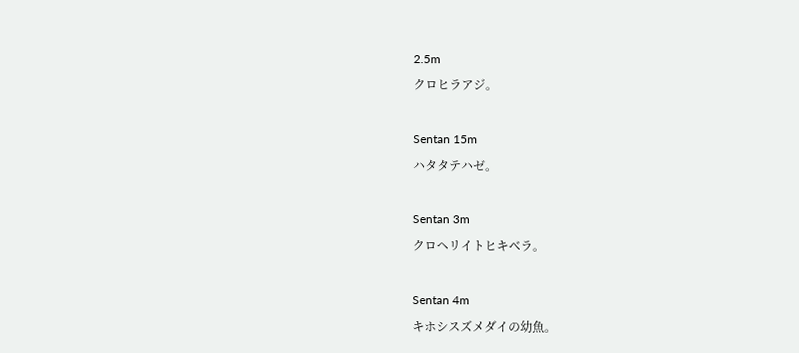2.5m
クロヒラアジ。

Sentan 15m
ハタタテハゼ。

Sentan 3m
クロヘリイトヒキベラ。

Sentan 4m
キホシスズメダイの幼魚。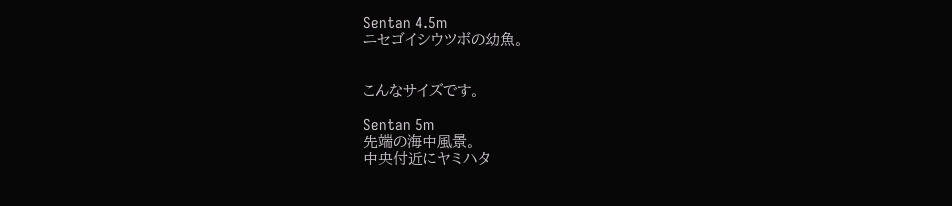Sentan 4.5m
ニセゴイシウツボの幼魚。


こんなサイズです。

Sentan 5m
先端の海中風景。
中央付近にヤミハタ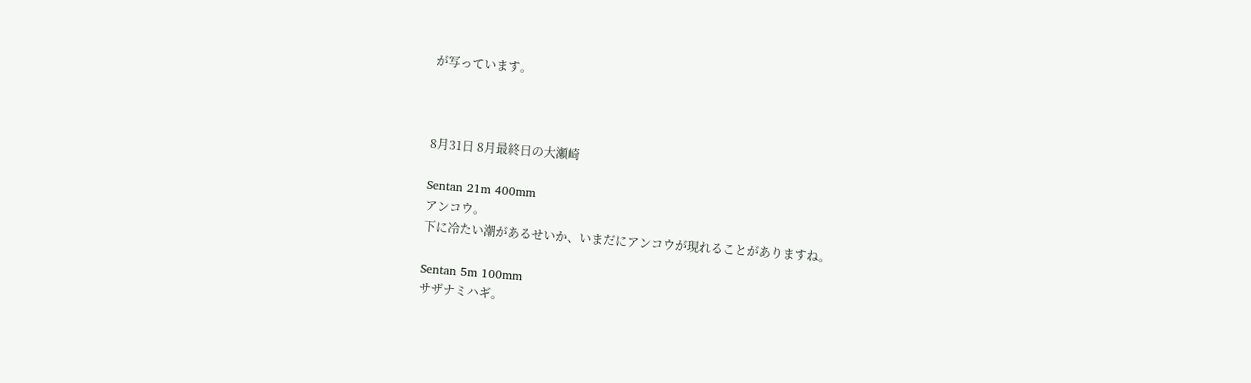が写っています。



8月31日 8月最終日の大瀬崎

Sentan 21m 400mm
アンコウ。
下に冷たい潮があるせいか、いまだにアンコウが現れることがありますね。

Sentan 5m 100mm
サザナミハギ。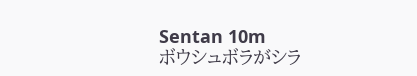Sentan 10m
ボウシュボラがシラ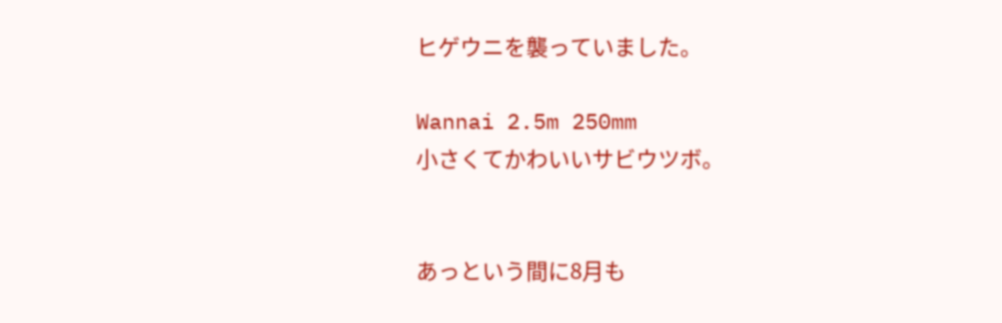ヒゲウニを襲っていました。

Wannai 2.5m 250mm
小さくてかわいいサビウツボ。


あっという間に8月も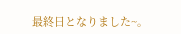最終日となりました~。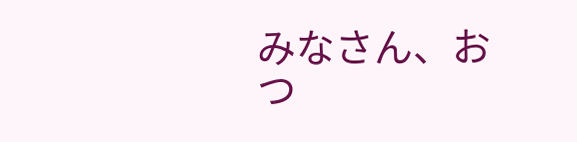みなさん、おつ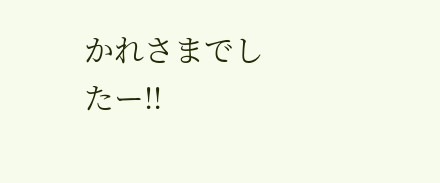かれさまでしたー!!